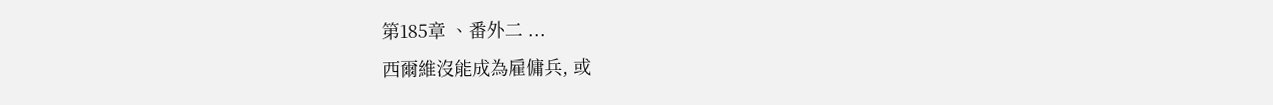第185章 、番外二 ...
西爾維沒能成為雇傭兵, 或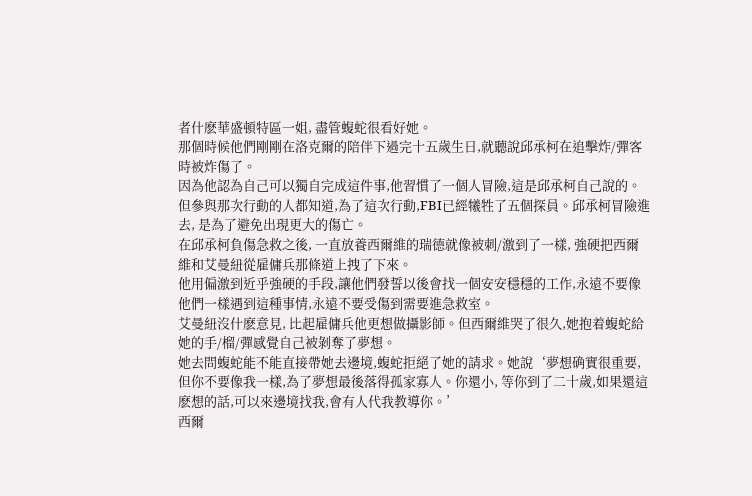者什麽華盛頓特區一姐, 盡管蝮蛇很看好她。
那個時候他們剛剛在洛克爾的陪伴下過完十五歲生日,就聽說邱承柯在追擊炸/彈客時被炸傷了。
因為他認為自己可以獨自完成這件事,他習慣了一個人冒險,這是邱承柯自己說的。
但參與那次行動的人都知道,為了這次行動,FBI已經犧牲了五個探員。邱承柯冒險進去, 是為了避免出現更大的傷亡。
在邱承柯負傷急救之後, 一直放養西爾維的瑞德就像被刺/激到了一樣, 強硬把西爾維和艾曼紐從雇傭兵那條道上拽了下來。
他用偏激到近乎強硬的手段,讓他們發誓以後會找一個安安穩穩的工作,永遠不要像他們一樣遇到這種事情,永遠不要受傷到需要進急救室。
艾曼紐沒什麽意見, 比起雇傭兵他更想做攝影師。但西爾維哭了很久,她抱着蝮蛇給她的手/榴/彈感覺自己被剝奪了夢想。
她去問蝮蛇能不能直接帶她去邊境,蝮蛇拒絕了她的請求。她說‘夢想确實很重要, 但你不要像我一樣,為了夢想最後落得孤家寡人。你還小, 等你到了二十歲,如果還這麽想的話,可以來邊境找我,會有人代我教導你。’
西爾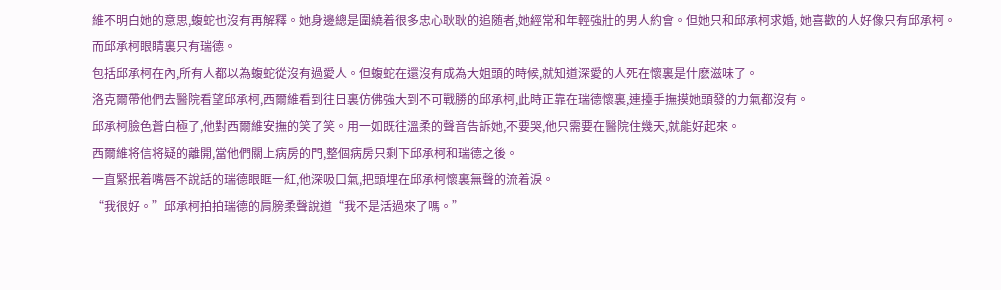維不明白她的意思,蝮蛇也沒有再解釋。她身邊總是圍繞着很多忠心耿耿的追随者,她經常和年輕強壯的男人約會。但她只和邱承柯求婚, 她喜歡的人好像只有邱承柯。
而邱承柯眼睛裏只有瑞德。
包括邱承柯在內,所有人都以為蝮蛇從沒有過愛人。但蝮蛇在還沒有成為大姐頭的時候,就知道深愛的人死在懷裏是什麽滋味了。
洛克爾帶他們去醫院看望邱承柯,西爾維看到往日裏仿佛強大到不可戰勝的邱承柯,此時正靠在瑞德懷裏,連擡手撫摸她頭發的力氣都沒有。
邱承柯臉色蒼白極了,他對西爾維安撫的笑了笑。用一如既往溫柔的聲音告訴她,不要哭,他只需要在醫院住幾天,就能好起來。
西爾維将信将疑的離開,當他們關上病房的門,整個病房只剩下邱承柯和瑞德之後。
一直緊抿着嘴唇不說話的瑞德眼眶一紅,他深吸口氣,把頭埋在邱承柯懷裏無聲的流着淚。
“我很好。”邱承柯拍拍瑞德的肩膀柔聲說道“我不是活過來了嗎。”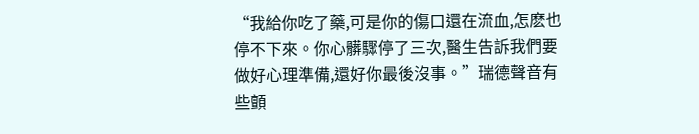“我給你吃了藥,可是你的傷口還在流血,怎麽也停不下來。你心髒驟停了三次,醫生告訴我們要做好心理準備,還好你最後沒事。”瑞德聲音有些顫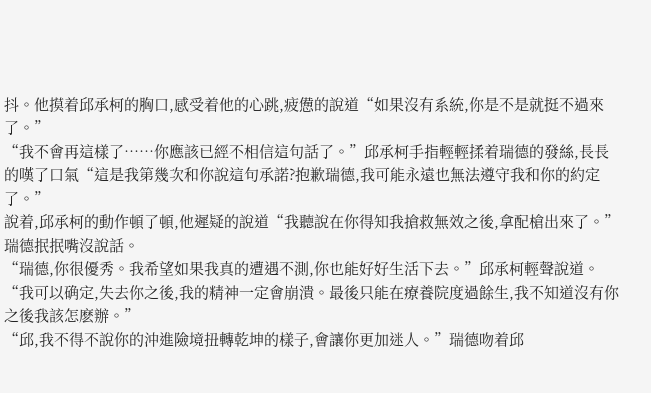抖。他摸着邱承柯的胸口,感受着他的心跳,疲憊的說道“如果沒有系統,你是不是就挺不過來了。”
“我不會再這樣了……你應該已經不相信這句話了。”邱承柯手指輕輕揉着瑞德的發絲,長長的嘆了口氣“這是我第幾次和你說這句承諾?抱歉瑞德,我可能永遠也無法遵守我和你的約定了。”
說着,邱承柯的動作頓了頓,他遲疑的說道“我聽說在你得知我搶救無效之後,拿配槍出來了。”
瑞德抿抿嘴沒說話。
“瑞德,你很優秀。我希望如果我真的遭遇不測,你也能好好生活下去。”邱承柯輕聲說道。
“我可以确定,失去你之後,我的精神一定會崩潰。最後只能在療養院度過餘生,我不知道沒有你之後我該怎麽辦。”
“邱,我不得不說你的沖進險境扭轉乾坤的樣子,會讓你更加迷人。”瑞德吻着邱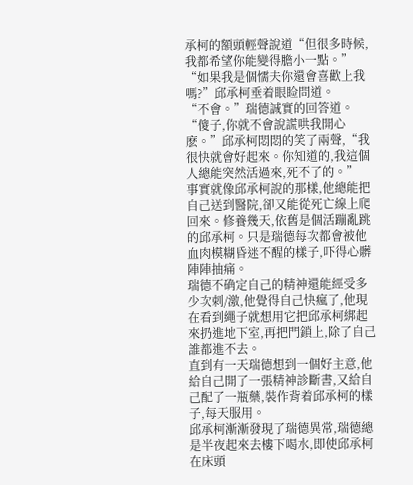承柯的額頭輕聲說道“但很多時候,我都希望你能變得膽小一點。”
“如果我是個懦夫你還會喜歡上我嗎?”邱承柯垂着眼睑問道。
“不會。”瑞德誠實的回答道。
“傻子,你就不會說謊哄我開心麽。”邱承柯悶悶的笑了兩聲,“我很快就會好起來。你知道的,我這個人總能突然活過來,死不了的。”
事實就像邱承柯說的那樣,他總能把自己送到醫院,卻又能從死亡線上爬回來。修養幾天,依舊是個活蹦亂跳的邱承柯。只是瑞德每次都會被他血肉模糊昏迷不醒的樣子,吓得心髒陣陣抽痛。
瑞德不确定自己的精神還能經受多少次刺/激,他覺得自己快瘋了,他現在看到繩子就想用它把邱承柯綁起來扔進地下室,再把門鎖上,除了自己誰都進不去。
直到有一天瑞德想到一個好主意,他給自己開了一張精神診斷書,又給自己配了一瓶藥,裝作背着邱承柯的樣子,每天服用。
邱承柯漸漸發現了瑞德異常,瑞德總是半夜起來去樓下喝水,即使邱承柯在床頭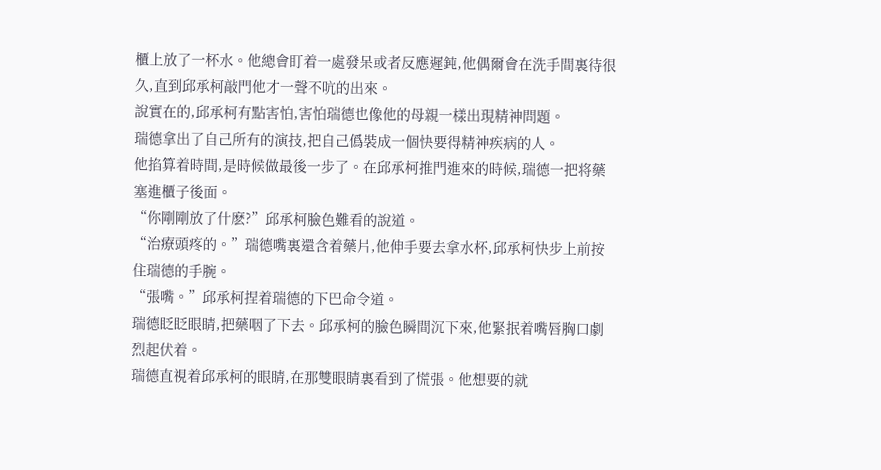櫃上放了一杯水。他總會盯着一處發呆或者反應遲鈍,他偶爾會在洗手間裏待很久,直到邱承柯敲門他才一聲不吭的出來。
說實在的,邱承柯有點害怕,害怕瑞德也像他的母親一樣出現精神問題。
瑞德拿出了自己所有的演技,把自己僞裝成一個快要得精神疾病的人。
他掐算着時間,是時候做最後一步了。在邱承柯推門進來的時候,瑞德一把将藥塞進櫃子後面。
“你剛剛放了什麽?”邱承柯臉色難看的說道。
“治療頭疼的。”瑞德嘴裏還含着藥片,他伸手要去拿水杯,邱承柯快步上前按住瑞德的手腕。
“張嘴。”邱承柯捏着瑞德的下巴命令道。
瑞德眨眨眼睛,把藥咽了下去。邱承柯的臉色瞬間沉下來,他緊抿着嘴唇胸口劇烈起伏着。
瑞德直視着邱承柯的眼睛,在那雙眼睛裏看到了慌張。他想要的就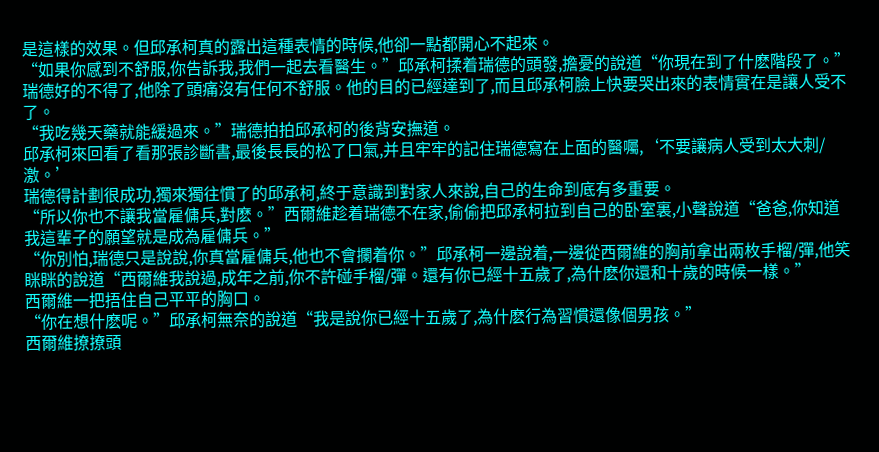是這樣的效果。但邱承柯真的露出這種表情的時候,他卻一點都開心不起來。
“如果你感到不舒服,你告訴我,我們一起去看醫生。”邱承柯揉着瑞德的頭發,擔憂的說道“你現在到了什麽階段了。”
瑞德好的不得了,他除了頭痛沒有任何不舒服。他的目的已經達到了,而且邱承柯臉上快要哭出來的表情實在是讓人受不了。
“我吃幾天藥就能緩過來。”瑞德拍拍邱承柯的後背安撫道。
邱承柯來回看了看那張診斷書,最後長長的松了口氣,并且牢牢的記住瑞德寫在上面的醫囑,‘不要讓病人受到太大刺/激。’
瑞德得計劃很成功,獨來獨往慣了的邱承柯,終于意識到對家人來說,自己的生命到底有多重要。
“所以你也不讓我當雇傭兵,對麽。”西爾維趁着瑞德不在家,偷偷把邱承柯拉到自己的卧室裏,小聲說道“爸爸,你知道我這輩子的願望就是成為雇傭兵。”
“你別怕,瑞德只是說說,你真當雇傭兵,他也不會攔着你。”邱承柯一邊說着,一邊從西爾維的胸前拿出兩枚手榴/彈,他笑眯眯的說道“西爾維我說過,成年之前,你不許碰手榴/彈。還有你已經十五歲了,為什麽你還和十歲的時候一樣。”
西爾維一把捂住自己平平的胸口。
“你在想什麽呢。”邱承柯無奈的說道“我是說你已經十五歲了,為什麽行為習慣還像個男孩。”
西爾維撩撩頭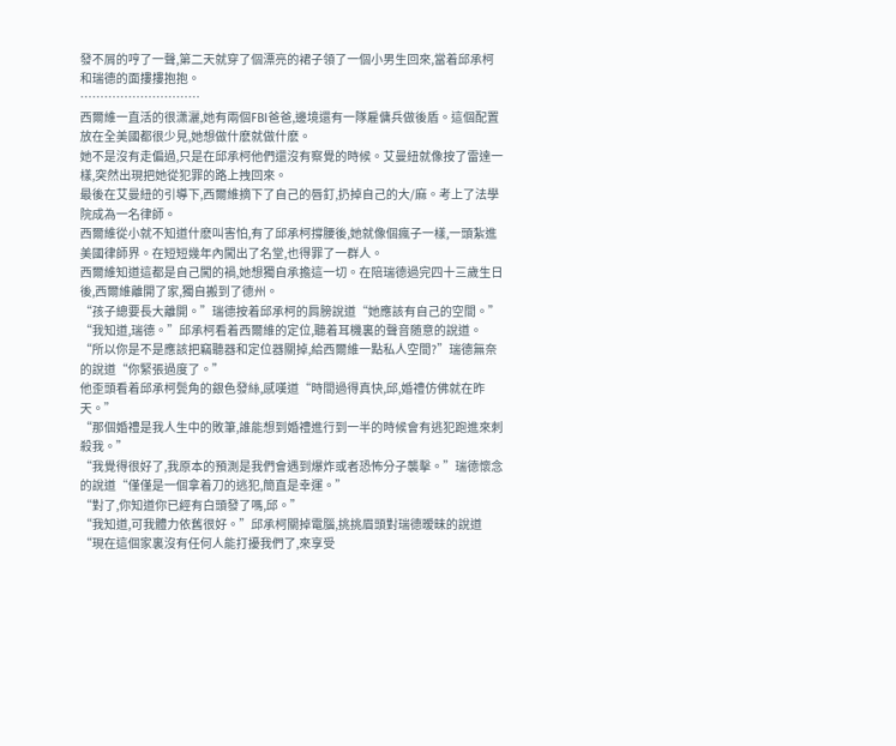發不屑的哼了一聲,第二天就穿了個漂亮的裙子領了一個小男生回來,當着邱承柯和瑞德的面摟摟抱抱。
…………………………
西爾維一直活的很潇灑,她有兩個FBI爸爸,邊境還有一隊雇傭兵做後盾。這個配置放在全美國都很少見,她想做什麽就做什麽。
她不是沒有走偏過,只是在邱承柯他們還沒有察覺的時候。艾曼紐就像按了雷達一樣,突然出現把她從犯罪的路上拽回來。
最後在艾曼紐的引導下,西爾維摘下了自己的唇釘,扔掉自己的大/麻。考上了法學院成為一名律師。
西爾維從小就不知道什麽叫害怕,有了邱承柯撐腰後,她就像個瘋子一樣,一頭紮進美國律師界。在短短幾年內闖出了名堂,也得罪了一群人。
西爾維知道這都是自己闖的禍,她想獨自承擔這一切。在陪瑞德過完四十三歲生日後,西爾維離開了家,獨自搬到了德州。
“孩子總要長大離開。”瑞德按着邱承柯的肩膀說道“她應該有自己的空間。”
“我知道,瑞德。”邱承柯看着西爾維的定位,聽着耳機裏的聲音随意的說道。
“所以你是不是應該把竊聽器和定位器關掉,給西爾維一點私人空間?”瑞德無奈的說道“你緊張過度了。”
他歪頭看着邱承柯鬓角的銀色發絲,感嘆道“時間過得真快,邱,婚禮仿佛就在昨天。”
“那個婚禮是我人生中的敗筆,誰能想到婚禮進行到一半的時候會有逃犯跑進來刺殺我。”
“我覺得很好了,我原本的預測是我們會遇到爆炸或者恐怖分子襲擊。”瑞德懷念的說道“僅僅是一個拿着刀的逃犯,簡直是幸運。”
“對了,你知道你已經有白頭發了嗎,邱。”
“我知道,可我體力依舊很好。”邱承柯關掉電腦,挑挑眉頭對瑞德暧昧的說道“現在這個家裏沒有任何人能打擾我們了,來享受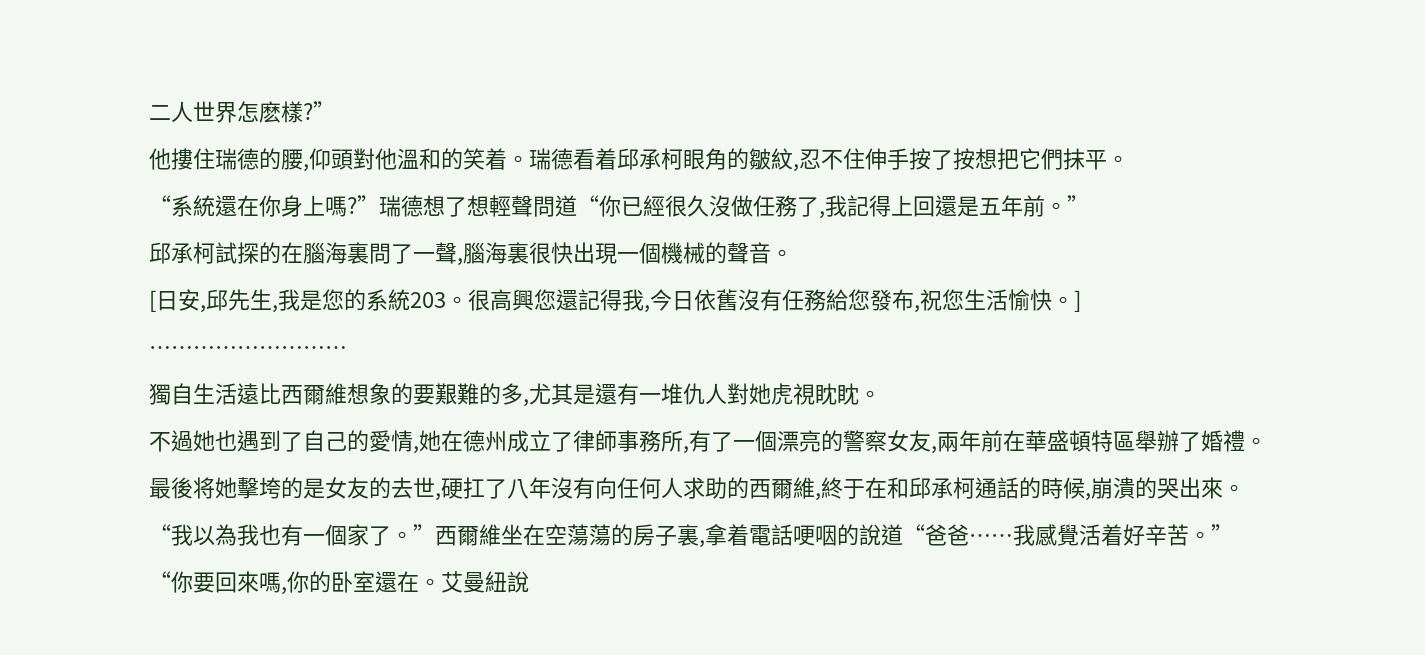二人世界怎麽樣?”
他摟住瑞德的腰,仰頭對他溫和的笑着。瑞德看着邱承柯眼角的皺紋,忍不住伸手按了按想把它們抹平。
“系統還在你身上嗎?”瑞德想了想輕聲問道“你已經很久沒做任務了,我記得上回還是五年前。”
邱承柯試探的在腦海裏問了一聲,腦海裏很快出現一個機械的聲音。
[日安,邱先生,我是您的系統203。很高興您還記得我,今日依舊沒有任務給您發布,祝您生活愉快。]
………………………
獨自生活遠比西爾維想象的要艱難的多,尤其是還有一堆仇人對她虎視眈眈。
不過她也遇到了自己的愛情,她在德州成立了律師事務所,有了一個漂亮的警察女友,兩年前在華盛頓特區舉辦了婚禮。
最後将她擊垮的是女友的去世,硬扛了八年沒有向任何人求助的西爾維,終于在和邱承柯通話的時候,崩潰的哭出來。
“我以為我也有一個家了。”西爾維坐在空蕩蕩的房子裏,拿着電話哽咽的說道“爸爸……我感覺活着好辛苦。”
“你要回來嗎,你的卧室還在。艾曼紐說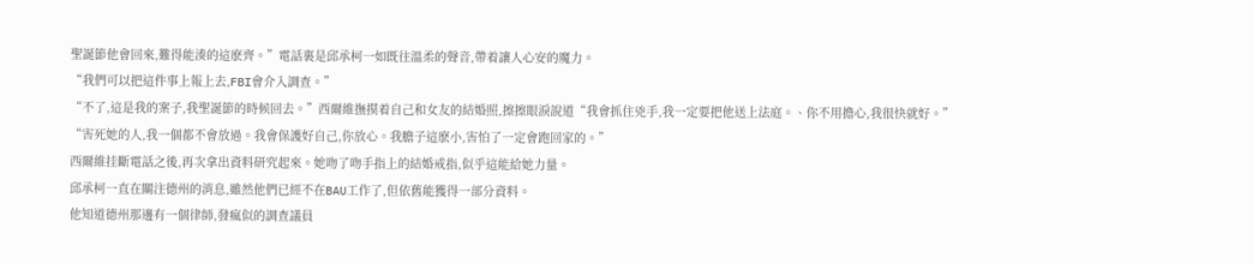聖誕節他會回來,難得能湊的這麽齊。”電話裏是邱承柯一如既往溫柔的聲音,帶着讓人心安的魔力。
“我們可以把這件事上報上去,FBI會介入調查。”
“不了,這是我的案子,我聖誕節的時候回去。”西爾維撫摸着自己和女友的結婚照,擦擦眼淚說道“我會抓住兇手,我一定要把他送上法庭。、你不用擔心,我很快就好。”
“害死她的人,我一個都不會放過。我會保護好自己,你放心。我膽子這麽小,害怕了一定會跑回家的。”
西爾維挂斷電話之後,再次拿出資料研究起來。她吻了吻手指上的結婚戒指,似乎這能給她力量。
邱承柯一直在關注德州的消息,雖然他們已經不在BAU工作了,但依舊能獲得一部分資料。
他知道德州那邊有一個律師,發瘋似的調查議員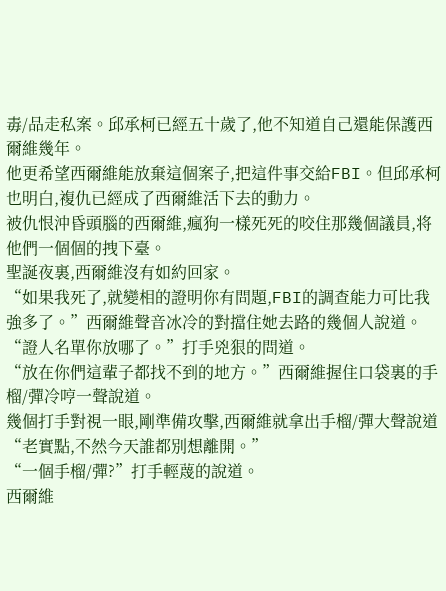毒/品走私案。邱承柯已經五十歲了,他不知道自己還能保護西爾維幾年。
他更希望西爾維能放棄這個案子,把這件事交給FBI。但邱承柯也明白,複仇已經成了西爾維活下去的動力。
被仇恨沖昏頭腦的西爾維,瘋狗一樣死死的咬住那幾個議員,将他們一個個的拽下臺。
聖誕夜裏,西爾維沒有如約回家。
“如果我死了,就變相的證明你有問題,FBI的調查能力可比我強多了。”西爾維聲音冰冷的對擋住她去路的幾個人說道。
“證人名單你放哪了。”打手兇狠的問道。
“放在你們這輩子都找不到的地方。”西爾維握住口袋裏的手榴/彈冷哼一聲說道。
幾個打手對視一眼,剛準備攻擊,西爾維就拿出手榴/彈大聲說道“老實點,不然今天誰都別想離開。”
“一個手榴/彈?”打手輕蔑的說道。
西爾維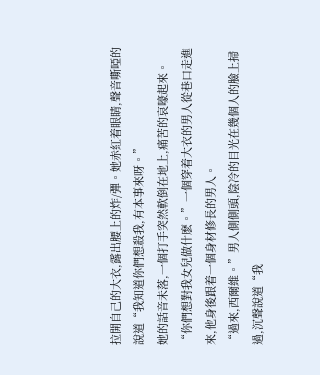拉開自己的大衣,露出腰上的炸/彈。她赤紅着眼睛,聲音嘶啞的說道“我知道你們想殺我,有本事來呀。”
她的話音未落,一個打手突然軟倒在地上,痛苦的哀嚎起來。
“你們想對我女兒做什麽。”一個穿着大衣的男人從巷口走進來,他身後跟着一個身材修長的男人。
“過來,西爾維。”男人側側頭,陰冷的目光在幾個人的臉上掃過,沉聲說道“我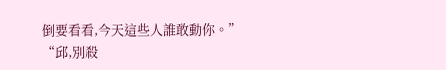倒要看看,今天這些人誰敢動你。”
“邱,別殺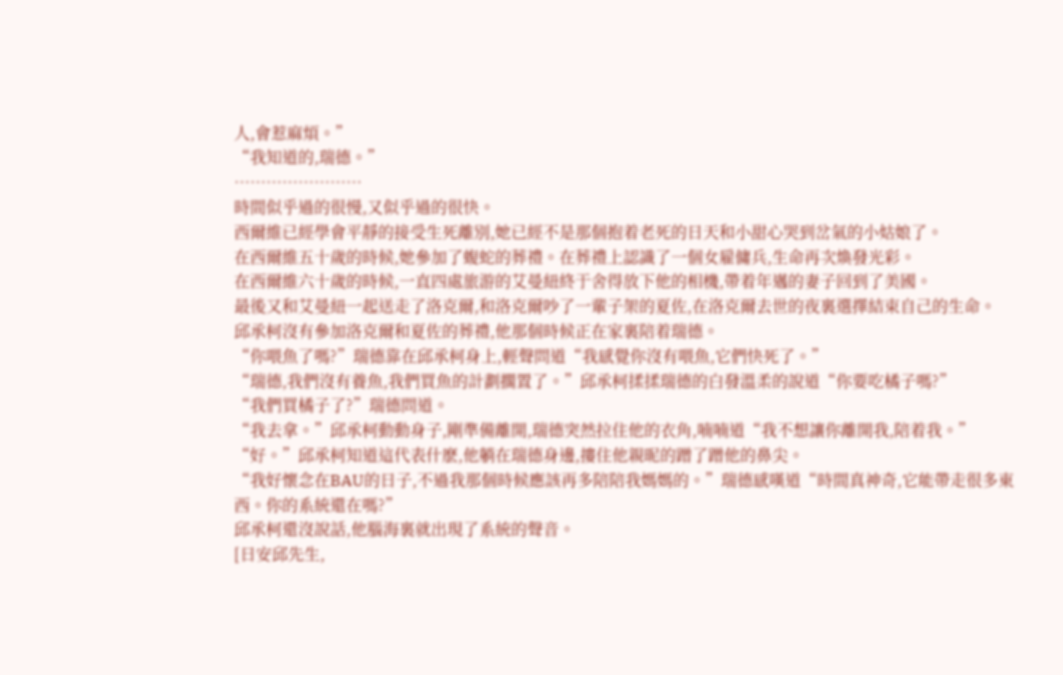人,會惹麻煩。”
“我知道的,瑞德。”
……………………
時間似乎過的很慢,又似乎過的很快。
西爾維已經學會平靜的接受生死離別,她已經不是那個抱着老死的日天和小甜心哭到岔氣的小姑娘了。
在西爾維五十歲的時候,她參加了蝮蛇的葬禮。在葬禮上認識了一個女雇傭兵,生命再次煥發光彩。
在西爾維六十歲的時候,一直四處旅游的艾曼紐終于舍得放下他的相機,帶着年邁的妻子回到了美國。
最後又和艾曼紐一起送走了洛克爾,和洛克爾吵了一輩子架的夏佐,在洛克爾去世的夜裏選擇結束自己的生命。
邱承柯沒有參加洛克爾和夏佐的葬禮,他那個時候正在家裏陪着瑞德。
“你喂魚了嗎?”瑞德靠在邱承柯身上,輕聲問道“我感覺你沒有喂魚,它們快死了。”
“瑞德,我們沒有養魚,我們買魚的計劃擱置了。”邱承柯揉揉瑞德的白發溫柔的說道“你要吃橘子嗎?”
“我們買橘子了?”瑞德問道。
“我去拿。”邱承柯動動身子,剛準備離開,瑞德突然拉住他的衣角,喃喃道“我不想讓你離開我,陪着我。”
“好。”邱承柯知道這代表什麽,他躺在瑞德身邊,摟住他親昵的蹭了蹭他的鼻尖。
“我好懷念在BAU的日子,不過我那個時候應該再多陪陪我媽媽的。”瑞德感嘆道“時間真神奇,它能帶走很多東西。你的系統還在嗎?”
邱承柯還沒說話,他腦海裏就出現了系統的聲音。
[日安邱先生,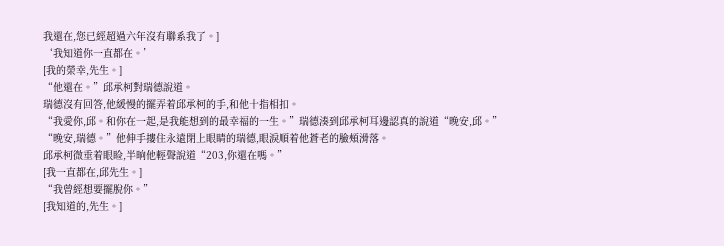我還在,您已經超過六年沒有聯系我了。]
‘我知道你一直都在。’
[我的榮幸,先生。]
“他還在。”邱承柯對瑞德說道。
瑞德沒有回答,他緩慢的擺弄着邱承柯的手,和他十指相扣。
“我愛你,邱。和你在一起,是我能想到的最幸福的一生。”瑞德湊到邱承柯耳邊認真的說道“晚安,邱。”
“晚安,瑞德。”他伸手摟住永遠閉上眼睛的瑞德,眼淚順着他蒼老的臉頰滑落。
邱承柯微垂着眼睑,半晌他輕聲說道“203,你還在嗎。”
[我一直都在,邱先生。]
“我曾經想要擺脫你。”
[我知道的,先生。]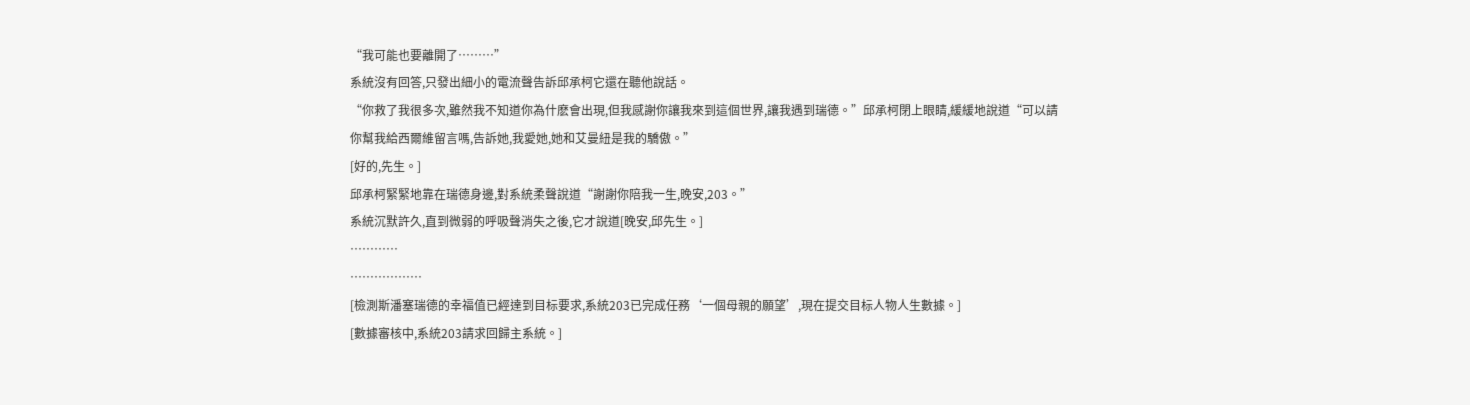“我可能也要離開了………”
系統沒有回答,只發出細小的電流聲告訴邱承柯它還在聽他說話。
“你救了我很多次,雖然我不知道你為什麽會出現,但我感謝你讓我來到這個世界,讓我遇到瑞德。”邱承柯閉上眼睛,緩緩地說道“可以請你幫我給西爾維留言嗎,告訴她,我愛她,她和艾曼紐是我的驕傲。”
[好的,先生。]
邱承柯緊緊地靠在瑞德身邊,對系統柔聲說道“謝謝你陪我一生,晚安,203。”
系統沉默許久,直到微弱的呼吸聲消失之後,它才說道[晚安,邱先生。]
…………
………………
[檢測斯潘塞瑞德的幸福值已經達到目标要求,系統203已完成任務‘一個母親的願望’,現在提交目标人物人生數據。]
[數據審核中,系統203請求回歸主系統。]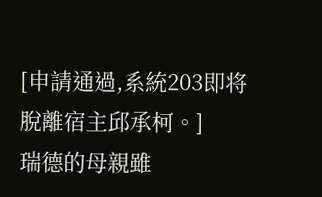[申請通過,系統203即将脫離宿主邱承柯。]
瑞德的母親雖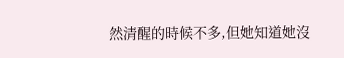然清醒的時候不多,但她知道她沒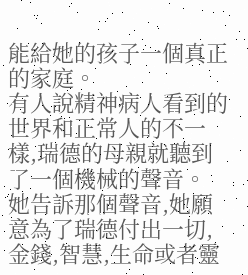能給她的孩子一個真正的家庭。
有人說精神病人看到的世界和正常人的不一樣,瑞德的母親就聽到了一個機械的聲音。
她告訴那個聲音,她願意為了瑞德付出一切,金錢,智慧,生命或者靈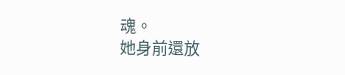魂。
她身前還放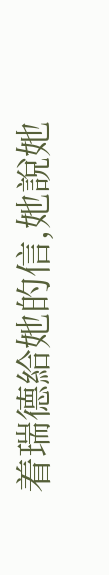着瑞德給她的信,她說她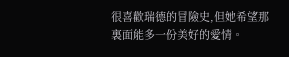很喜歡瑞德的冒險史,但她希望那裏面能多一份美好的愛情。